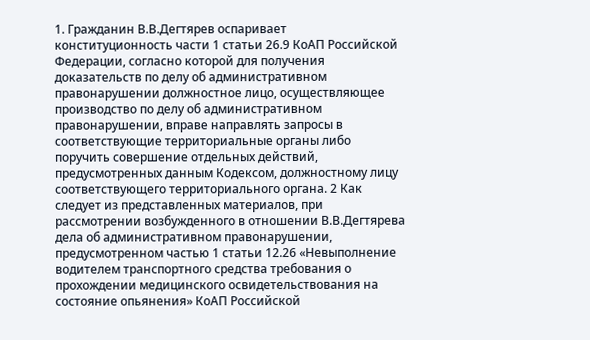1. Гражданин В.В.Дегтярев оспаривает конституционность части 1 статьи 26.9 КоАП Российской Федерации, согласно которой для получения доказательств по делу об административном правонарушении должностное лицо, осуществляющее производство по делу об административном правонарушении, вправе направлять запросы в соответствующие территориальные органы либо поручить совершение отдельных действий, предусмотренных данным Кодексом, должностному лицу соответствующего территориального органа. 2 Как следует из представленных материалов, при рассмотрении возбужденного в отношении В.В.Дегтярева дела об административном правонарушении, предусмотренном частью 1 статьи 12.26 «Невыполнение водителем транспортного средства требования о прохождении медицинского освидетельствования на состояние опьянения» КоАП Российской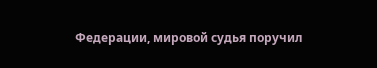Федерации, мировой судья поручил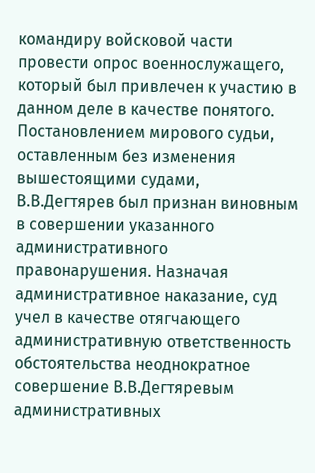командиру войсковой части провести опрос военнослужащего, который был привлечен к участию в данном деле в качестве понятого. Постановлением мирового судьи, оставленным без изменения вышестоящими судами, В.В.Дегтярев был признан виновным в совершении указанного административного правонарушения. Назначая административное наказание, суд учел в качестве отягчающего административную ответственность обстоятельства неоднократное совершение В.В.Дегтяревым административных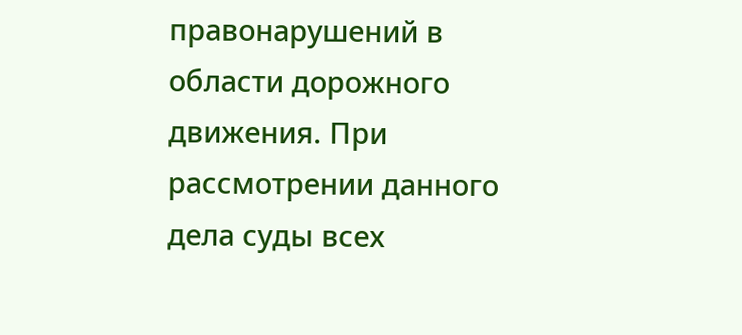правонарушений в области дорожного движения. При рассмотрении данного дела суды всех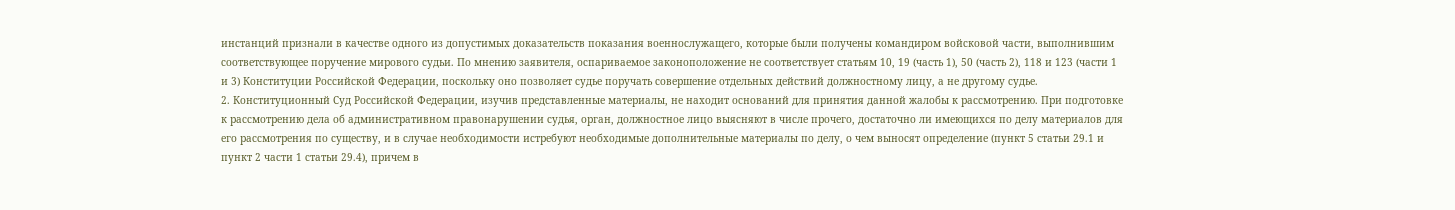инстанций признали в качестве одного из допустимых доказательств показания военнослужащего, которые были получены командиром войсковой части, выполнившим соответствующее поручение мирового судьи. По мнению заявителя, оспариваемое законоположение не соответствует статьям 10, 19 (часть 1), 50 (часть 2), 118 и 123 (части 1 и 3) Конституции Российской Федерации, поскольку оно позволяет судье поручать совершение отдельных действий должностному лицу, а не другому судье.
2. Конституционный Суд Российской Федерации, изучив представленные материалы, не находит оснований для принятия данной жалобы к рассмотрению. При подготовке к рассмотрению дела об административном правонарушении судья, орган, должностное лицо выясняют в числе прочего, достаточно ли имеющихся по делу материалов для его рассмотрения по существу, и в случае необходимости истребуют необходимые дополнительные материалы по делу, о чем выносят определение (пункт 5 статьи 29.1 и пункт 2 части 1 статьи 29.4), причем в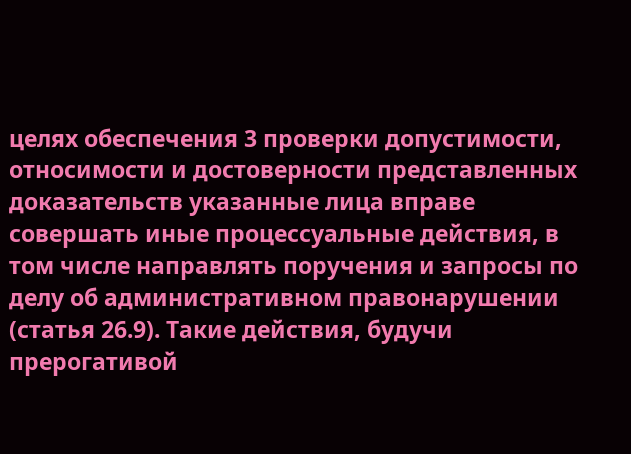целях обеспечения 3 проверки допустимости, относимости и достоверности представленных доказательств указанные лица вправе совершать иные процессуальные действия, в том числе направлять поручения и запросы по делу об административном правонарушении (статья 26.9). Такие действия, будучи прерогативой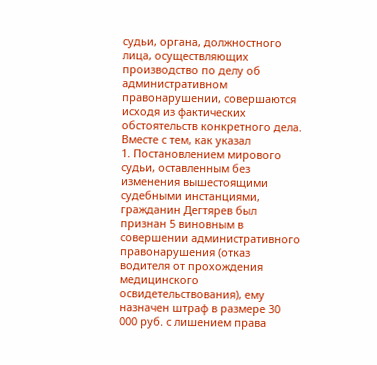судьи, органа, должностного лица, осуществляющих производство по делу об административном правонарушении, совершаются исходя из фактических обстоятельств конкретного дела. Вместе с тем, как указал
1. Постановлением мирового судьи, оставленным без изменения вышестоящими судебными инстанциями, гражданин Дегтярев был признан 5 виновным в совершении административного правонарушения (отказ водителя от прохождения медицинского освидетельствования), ему назначен штраф в размере 30 000 руб. с лишением права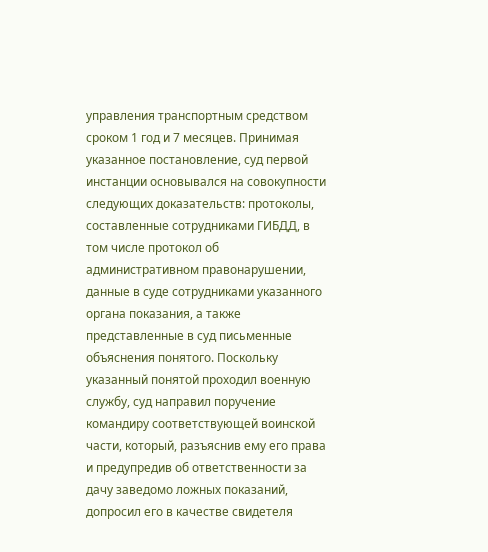управления транспортным средством сроком 1 год и 7 месяцев. Принимая указанное постановление, суд первой инстанции основывался на совокупности следующих доказательств: протоколы, составленные сотрудниками ГИБДД, в том числе протокол об административном правонарушении, данные в суде сотрудниками указанного органа показания, а также представленные в суд письменные объяснения понятого. Поскольку указанный понятой проходил военную службу, суд направил поручение командиру соответствующей воинской части, который, разъяснив ему его права и предупредив об ответственности за дачу заведомо ложных показаний, допросил его в качестве свидетеля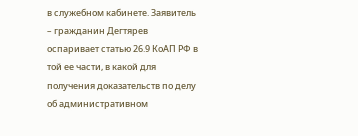в служебном кабинете. Заявитель – гражданин Дегтярев оспаривает статью 26.9 КоАП РФ в той ее части, в какой для получения доказательств по делу об административном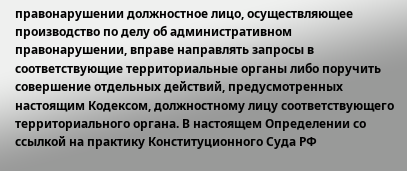правонарушении должностное лицо, осуществляющее производство по делу об административном правонарушении, вправе направлять запросы в соответствующие территориальные органы либо поручить совершение отдельных действий, предусмотренных настоящим Кодексом, должностному лицу соответствующего территориального органа. В настоящем Определении со ссылкой на практику Конституционного Суда РФ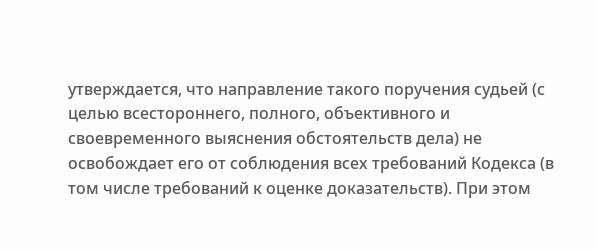утверждается, что направление такого поручения судьей (с целью всестороннего, полного, объективного и своевременного выяснения обстоятельств дела) не освобождает его от соблюдения всех требований Кодекса (в том числе требований к оценке доказательств). При этом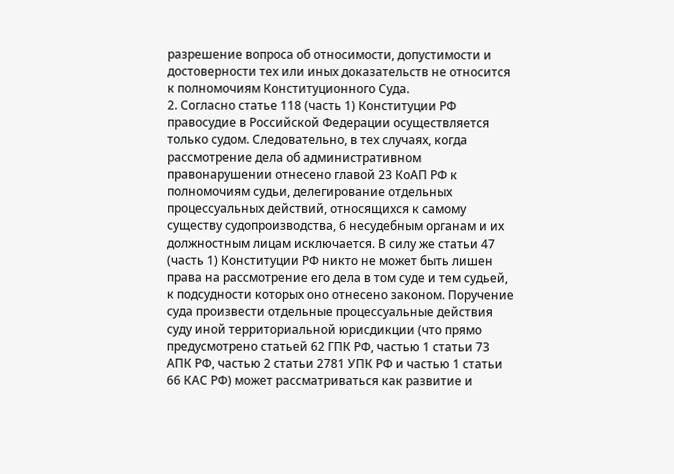разрешение вопроса об относимости, допустимости и достоверности тех или иных доказательств не относится к полномочиям Конституционного Суда.
2. Согласно статье 118 (часть 1) Конституции РФ правосудие в Российской Федерации осуществляется только судом. Следовательно, в тех случаях, когда рассмотрение дела об административном правонарушении отнесено главой 23 КоАП РФ к полномочиям судьи, делегирование отдельных процессуальных действий, относящихся к самому существу судопроизводства, 6 несудебным органам и их должностным лицам исключается. В силу же статьи 47 (часть 1) Конституции РФ никто не может быть лишен права на рассмотрение его дела в том суде и тем судьей, к подсудности которых оно отнесено законом. Поручение суда произвести отдельные процессуальные действия суду иной территориальной юрисдикции (что прямо предусмотрено статьей 62 ГПК РФ, частью 1 статьи 73 АПК РФ, частью 2 статьи 2781 УПК РФ и частью 1 статьи 66 КАС РФ) может рассматриваться как развитие и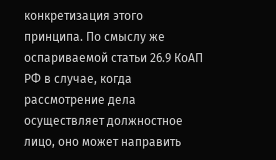конкретизация этого принципа. По смыслу же оспариваемой статьи 26.9 КоАП РФ в случае, когда рассмотрение дела осуществляет должностное лицо, оно может направить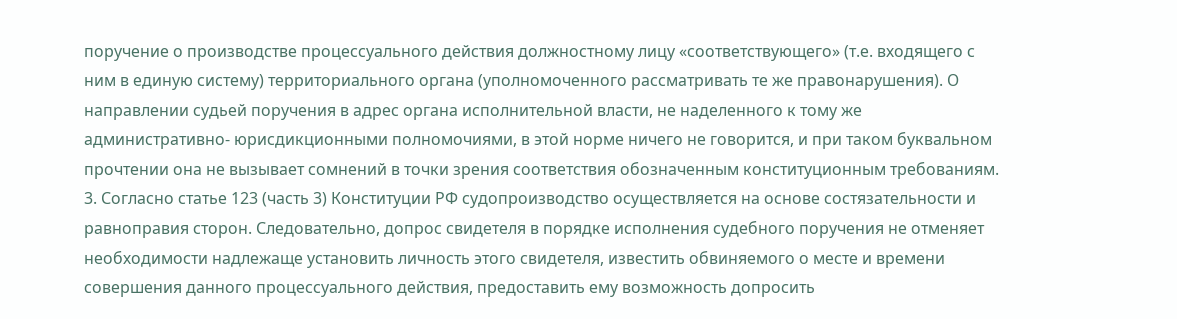поручение о производстве процессуального действия должностному лицу «соответствующего» (т.е. входящего с ним в единую систему) территориального органа (уполномоченного рассматривать те же правонарушения). О направлении судьей поручения в адрес органа исполнительной власти, не наделенного к тому же административно- юрисдикционными полномочиями, в этой норме ничего не говорится, и при таком буквальном прочтении она не вызывает сомнений в точки зрения соответствия обозначенным конституционным требованиям.
3. Согласно статье 123 (часть 3) Конституции РФ судопроизводство осуществляется на основе состязательности и равноправия сторон. Следовательно, допрос свидетеля в порядке исполнения судебного поручения не отменяет необходимости надлежаще установить личность этого свидетеля, известить обвиняемого о месте и времени совершения данного процессуального действия, предоставить ему возможность допросить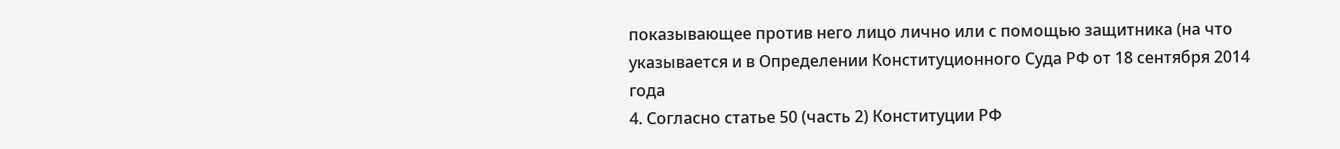показывающее против него лицо лично или с помощью защитника (на что указывается и в Определении Конституционного Суда РФ от 18 сентября 2014 года
4. Согласно статье 50 (часть 2) Конституции РФ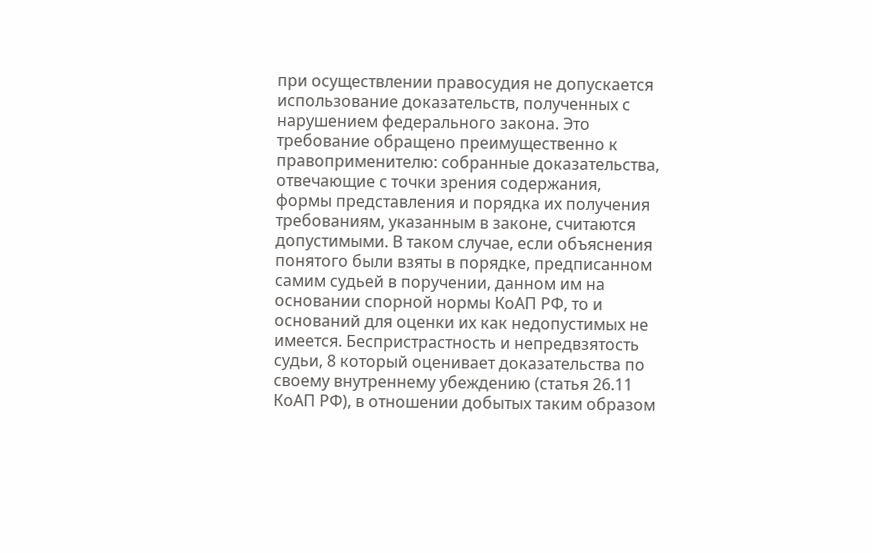при осуществлении правосудия не допускается использование доказательств, полученных с нарушением федерального закона. Это требование обращено преимущественно к правоприменителю: собранные доказательства, отвечающие с точки зрения содержания, формы представления и порядка их получения требованиям, указанным в законе, считаются допустимыми. В таком случае, если объяснения понятого были взяты в порядке, предписанном самим судьей в поручении, данном им на основании спорной нормы КоАП РФ, то и оснований для оценки их как недопустимых не имеется. Беспристрастность и непредвзятость судьи, 8 который оценивает доказательства по своему внутреннему убеждению (статья 26.11 КоАП РФ), в отношении добытых таким образом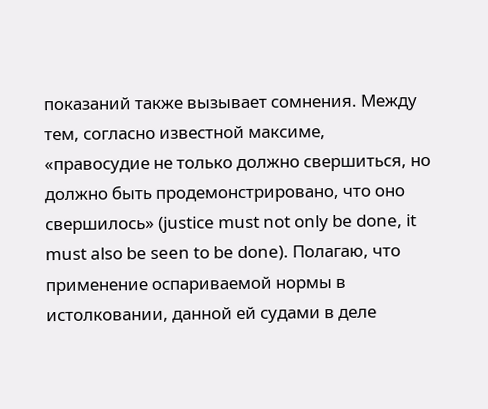показаний также вызывает сомнения. Между тем, согласно известной максиме, «правосудие не только должно свершиться, но должно быть продемонстрировано, что оно свершилось» (justice must not only be done, it must also be seen to be done). Полагаю, что применение оспариваемой нормы в истолковании, данной ей судами в деле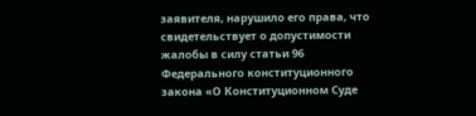заявителя, нарушило его права, что свидетельствует о допустимости жалобы в силу статьи 96 Федерального конституционного закона «О Конституционном Суде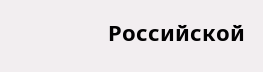Российской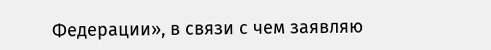Федерации», в связи с чем заявляю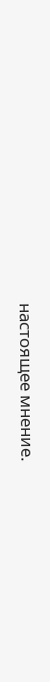настоящее мнение.